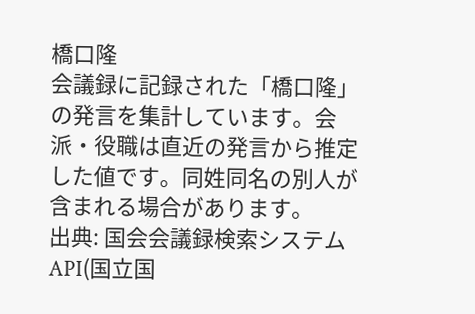橋口隆
会議録に記録された「橋口隆」の発言を集計しています。会派・役職は直近の発言から推定した値です。同姓同名の別人が含まれる場合があります。
出典: 国会会議録検索システム API(国立国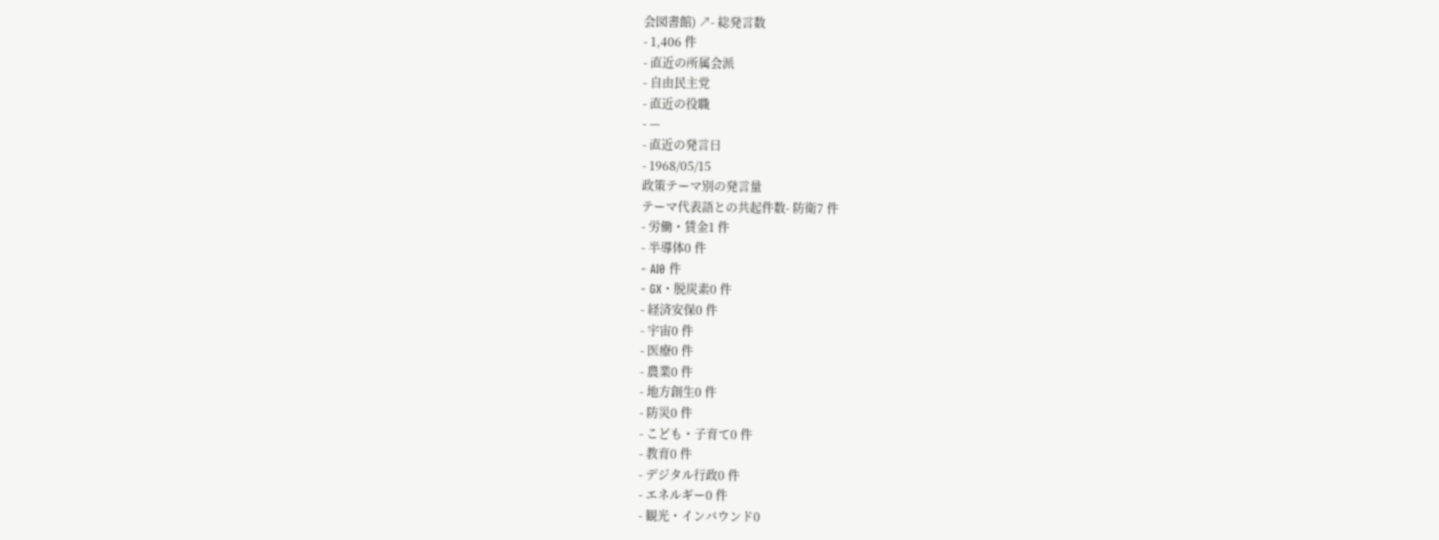会図書館) ↗- 総発言数
- 1,406 件
- 直近の所属会派
- 自由民主党
- 直近の役職
- —
- 直近の発言日
- 1968/05/15
政策テーマ別の発言量
テーマ代表語との共起件数- 防衛7 件
- 労働・賃金1 件
- 半導体0 件
- AI0 件
- GX・脱炭素0 件
- 経済安保0 件
- 宇宙0 件
- 医療0 件
- 農業0 件
- 地方創生0 件
- 防災0 件
- こども・子育て0 件
- 教育0 件
- デジタル行政0 件
- エネルギー0 件
- 観光・インバウンド0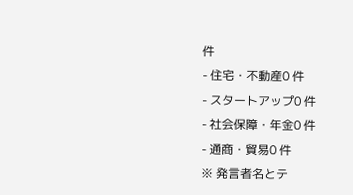件
- 住宅・不動産0 件
- スタートアップ0 件
- 社会保障・年金0 件
- 通商・貿易0 件
※ 発言者名とテ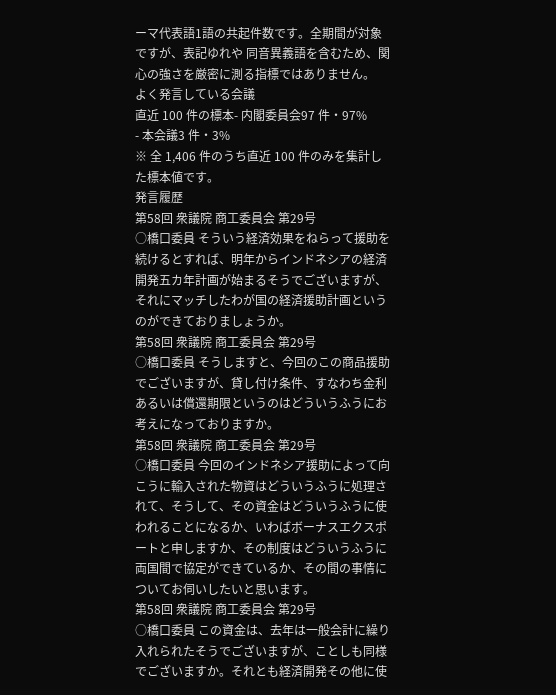ーマ代表語1語の共起件数です。全期間が対象ですが、表記ゆれや 同音異義語を含むため、関心の強さを厳密に測る指標ではありません。
よく発言している会議
直近 100 件の標本- 内閣委員会97 件・97%
- 本会議3 件・3%
※ 全 1,406 件のうち直近 100 件のみを集計した標本値です。
発言履歴
第58回 衆議院 商工委員会 第29号
○橋口委員 そういう経済効果をねらって援助を続けるとすれば、明年からインドネシアの経済開発五カ年計画が始まるそうでございますが、それにマッチしたわが国の経済援助計画というのができておりましょうか。
第58回 衆議院 商工委員会 第29号
○橋口委員 そうしますと、今回のこの商品援助でございますが、貸し付け条件、すなわち金利あるいは償還期限というのはどういうふうにお考えになっておりますか。
第58回 衆議院 商工委員会 第29号
○橋口委員 今回のインドネシア援助によって向こうに輸入された物資はどういうふうに処理されて、そうして、その資金はどういうふうに使われることになるか、いわばボーナスエクスポートと申しますか、その制度はどういうふうに両国間で協定ができているか、その間の事情についてお伺いしたいと思います。
第58回 衆議院 商工委員会 第29号
○橋口委員 この資金は、去年は一般会計に繰り入れられたそうでございますが、ことしも同様でございますか。それとも経済開発その他に使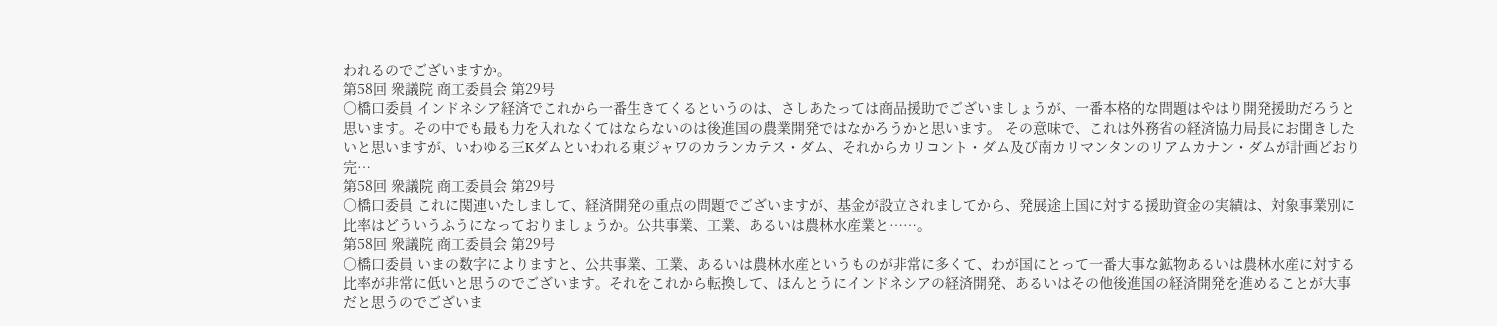われるのでございますか。
第58回 衆議院 商工委員会 第29号
○橋口委員 インドネシア経済でこれから一番生きてくるというのは、さしあたっては商品援助でございましょうが、一番本格的な問題はやはり開発援助だろうと思います。その中でも最も力を入れなくてはならないのは後進国の農業開発ではなかろうかと思います。 その意味で、これは外務省の経済協力局長にお聞きしたいと思いますが、いわゆる三Kダムといわれる東ジャワのカランカテス・ダム、それからカリコント・ダム及び南カリマンタンのリアムカナン・ダムが計画どおり完…
第58回 衆議院 商工委員会 第29号
○橋口委員 これに関連いたしまして、経済開発の重点の問題でございますが、基金が設立されましてから、発展途上国に対する援助資金の実績は、対象事業別に比率はどういうふうになっておりましょうか。公共事業、工業、あるいは農林水産業と……。
第58回 衆議院 商工委員会 第29号
○橋口委員 いまの数字によりますと、公共事業、工業、あるいは農林水産というものが非常に多くて、わが国にとって一番大事な鉱物あるいは農林水産に対する比率が非常に低いと思うのでございます。それをこれから転換して、ほんとうにインドネシアの経済開発、あるいはその他後進国の経済開発を進めることが大事だと思うのでございま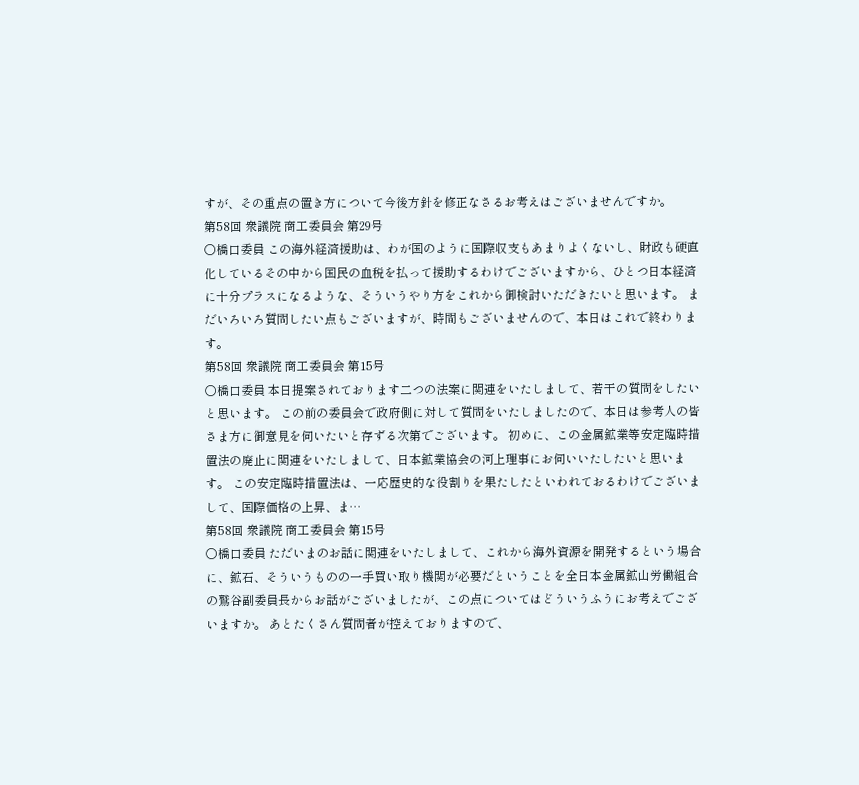すが、その重点の置き方について今後方針を修正なさるお考えはございませんですか。
第58回 衆議院 商工委員会 第29号
○橋口委員 この海外経済援助は、わが国のように国際収支もあまりよくないし、財政も硬直化しているその中から国民の血税を払って援助するわけでございますから、ひとつ日本経済に十分プラスになるような、そういうやり方をこれから御検討いただきたいと思います。 まだいろいろ質問したい点もございますが、時間もございませんので、本日はこれで終わります。
第58回 衆議院 商工委員会 第15号
○橋口委員 本日提案されております二つの法案に関連をいたしまして、若干の質問をしたいと思います。 この前の委員会で政府側に対して質問をいたしましたので、本日は参考人の皆さま方に御意見を伺いたいと存ずる次第でございます。 初めに、この金属鉱業等安定臨時措置法の廃止に関連をいたしまして、日本鉱業協会の河上理事にお伺いいたしたいと思います。 この安定臨時措置法は、一応歴史的な役割りを果たしたといわれておるわけでございまして、国際価格の上昇、ま…
第58回 衆議院 商工委員会 第15号
○橋口委員 ただいまのお話に関連をいたしまして、これから海外資源を開発するという場合に、鉱石、そういうものの一手買い取り機関が必要だということを全日本金属鉱山労働組合の鷲谷副委員長からお話がございましたが、この点についてはどういうふうにお考えでございますか。 あとたくさん質問者が控えておりますので、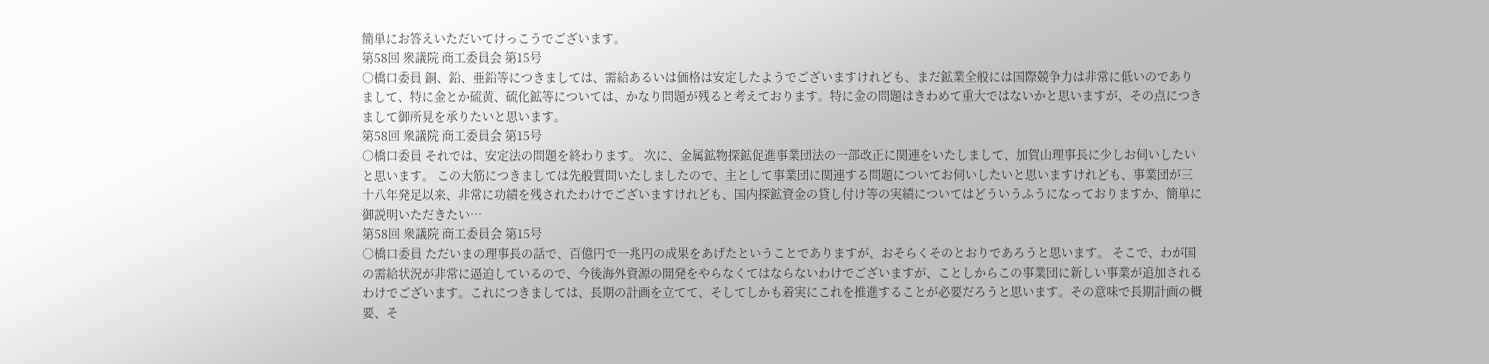簡単にお答えいただいてけっこうでございます。
第58回 衆議院 商工委員会 第15号
○橋口委員 銅、鉛、亜鉛等につきましては、需給あるいは価格は安定したようでございますけれども、まだ鉱業全般には国際競争力は非常に低いのでありまして、特に金とか硫黄、硫化鉱等については、かなり問題が残ると考えております。特に金の問題はきわめて重大ではないかと思いますが、その点につきまして御所見を承りたいと思います。
第58回 衆議院 商工委員会 第15号
○橋口委員 それでは、安定法の問題を終わります。 次に、金属鉱物探鉱促進事業団法の一部改正に関連をいたしまして、加賀山理事長に少しお伺いしたいと思います。 この大筋につきましては先般質問いたしましたので、主として事業団に関連する問題についてお伺いしたいと思いますけれども、事業団が三十八年発足以来、非常に功績を残されたわけでございますけれども、国内探鉱資金の貸し付け等の実績についてはどういうふうになっておりますか、簡単に御説明いただきたい…
第58回 衆議院 商工委員会 第15号
○橋口委員 ただいまの理事長の話で、百億円で一兆円の成果をあげたということでありますが、おそらくそのとおりであろうと思います。 そこで、わが国の需給状況が非常に逼迫しているので、今後海外資源の開発をやらなくてはならないわけでございますが、ことしからこの事業団に新しい事業が追加されるわけでございます。これにつきましては、長期の計画を立てて、そしてしかも着実にこれを推進することが必要だろうと思います。その意味で長期計画の概要、そ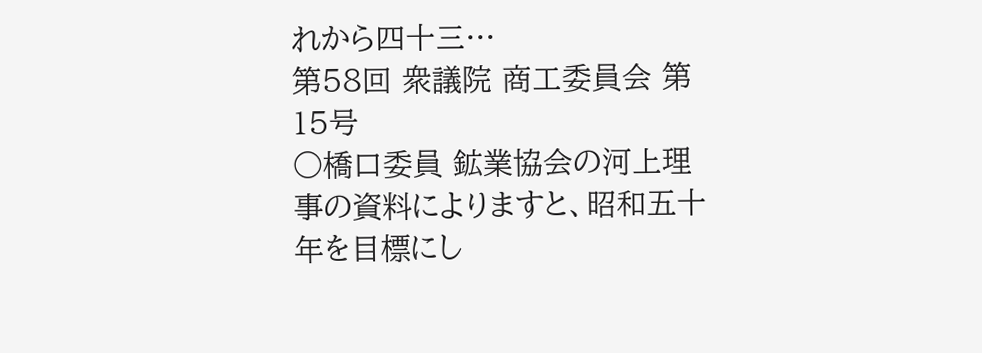れから四十三…
第58回 衆議院 商工委員会 第15号
○橋口委員 鉱業協会の河上理事の資料によりますと、昭和五十年を目標にし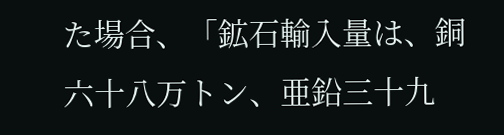た場合、「鉱石輸入量は、銅六十八万トン、亜鉛三十九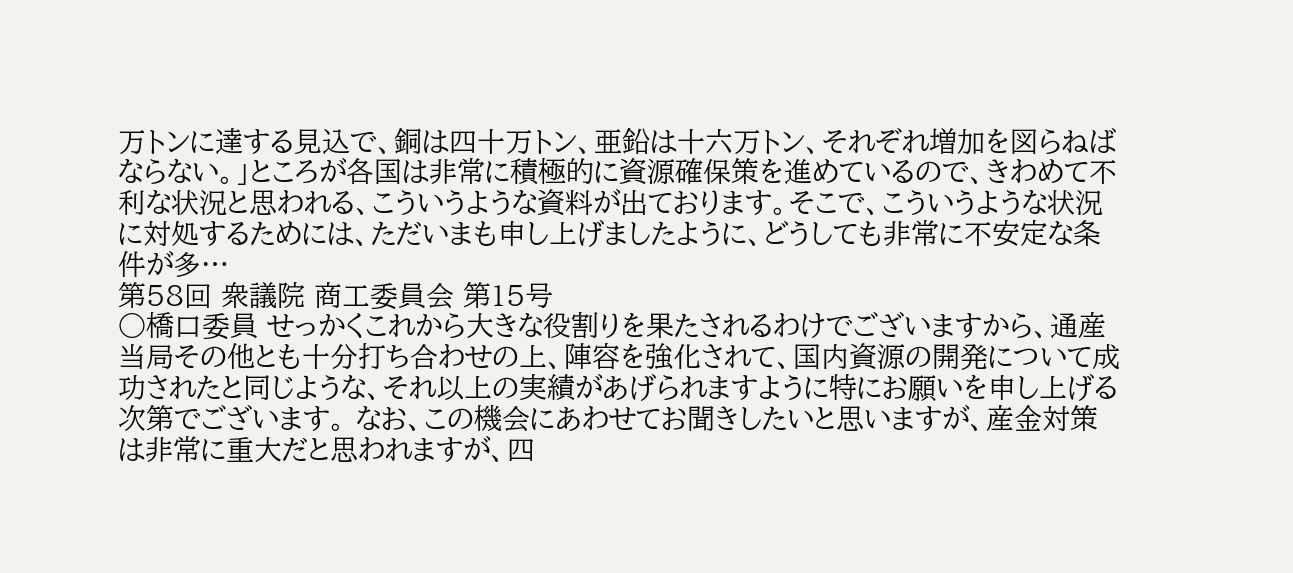万トンに達する見込で、銅は四十万トン、亜鉛は十六万トン、それぞれ増加を図らねばならない。」ところが各国は非常に積極的に資源確保策を進めているので、きわめて不利な状況と思われる、こういうような資料が出ております。そこで、こういうような状況に対処するためには、ただいまも申し上げましたように、どうしても非常に不安定な条件が多…
第58回 衆議院 商工委員会 第15号
○橋口委員 せっかくこれから大きな役割りを果たされるわけでございますから、通産当局その他とも十分打ち合わせの上、陣容を強化されて、国内資源の開発について成功されたと同じような、それ以上の実績があげられますように特にお願いを申し上げる次第でございます。 なお、この機会にあわせてお聞きしたいと思いますが、産金対策は非常に重大だと思われますが、四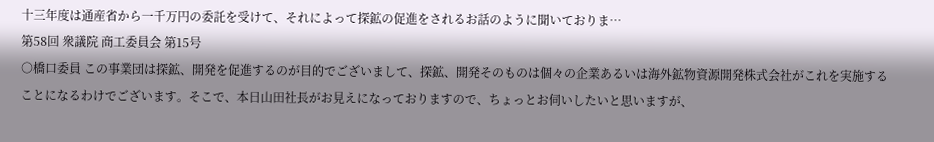十三年度は通産省から一千万円の委託を受けて、それによって探鉱の促進をされるお話のように聞いておりま…
第58回 衆議院 商工委員会 第15号
○橋口委員 この事業団は探鉱、開発を促進するのが目的でございまして、探鉱、開発そのものは個々の企業あるいは海外鉱物資源開発株式会社がこれを実施することになるわけでございます。そこで、本日山田社長がお見えになっておりますので、ちょっとお伺いしたいと思いますが、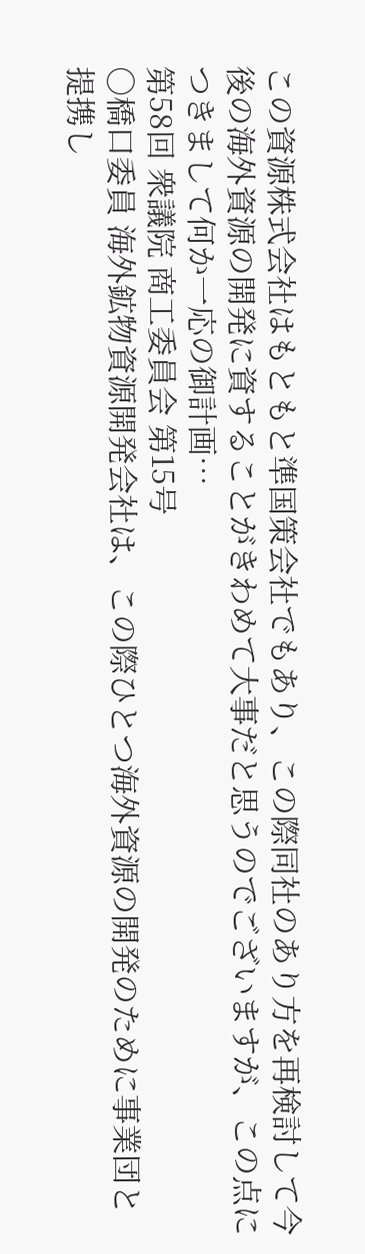この資源株式会社はもともと準国策会社でもあり、この際同社のあり方を再検討して今後の海外資源の開発に資することがきわめて大事だと思うのでございますが、この点につきまして何か一応の御計画…
第58回 衆議院 商工委員会 第15号
○橋口委員 海外鉱物資源開発会社は、この際ひとつ海外資源の開発のために事業団と提携し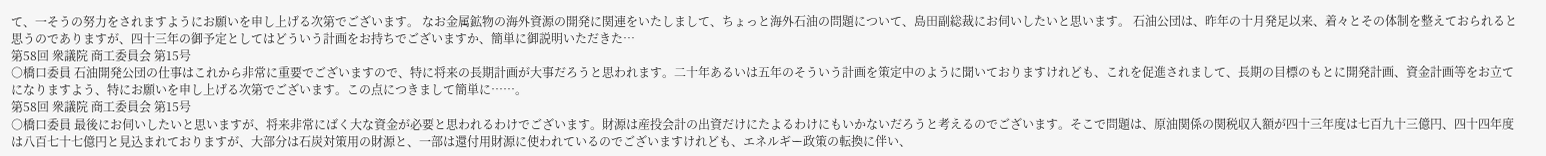て、一そうの努力をされますようにお願いを申し上げる次第でございます。 なお金属鉱物の海外資源の開発に関連をいたしまして、ちょっと海外石油の問題について、島田副総裁にお伺いしたいと思います。 石油公団は、昨年の十月発足以来、着々とその体制を整えておられると思うのでありますが、四十三年の御予定としてはどういう計画をお持ちでございますか、簡単に御説明いただきた…
第58回 衆議院 商工委員会 第15号
○橋口委員 石油開発公団の仕事はこれから非常に重要でございますので、特に将来の長期計画が大事だろうと思われます。二十年あるいは五年のそういう計画を策定中のように聞いておりますけれども、これを促進されまして、長期の目標のもとに開発計画、資金計画等をお立てになりますよう、特にお願いを申し上げる次第でございます。この点につきまして簡単に……。
第58回 衆議院 商工委員会 第15号
○橋口委員 最後にお伺いしたいと思いますが、将来非常にばく大な資金が必要と思われるわけでございます。財源は産投会計の出資だけにたよるわけにもいかないだろうと考えるのでございます。そこで問題は、原油関係の関税収入額が四十三年度は七百九十三億円、四十四年度は八百七十七億円と見込まれておりますが、大部分は石炭対策用の財源と、一部は還付用財源に使われているのでございますけれども、エネルギー政策の転換に伴い、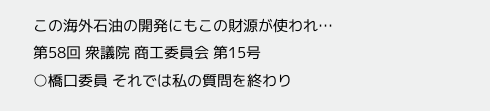この海外石油の開発にもこの財源が使われ…
第58回 衆議院 商工委員会 第15号
○橋口委員 それでは私の質問を終わり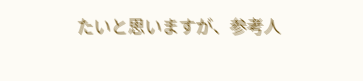たいと思いますが、参考人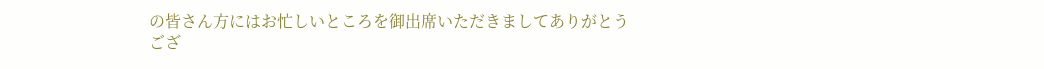の皆さん方にはお忙しいところを御出席いただきましてありがとうござ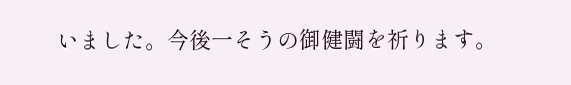いました。今後一そうの御健闘を祈ります。